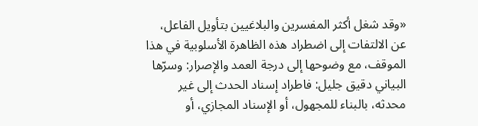«وقد شغل أكثر المفسرين والبلاغيين بتأويل الفاعل، عن الالتفات إلى اضطراد هذه الظاهرة الأسلوبية في هذا الموقف، مع وضوحها إلى درجة العمد والإصرار: وسرّها البياني دقيق جليل: فاطراد إسناد الحدث إلى غير محدثه، بالبناء للمجهول، أو الإسناد المجازي، أو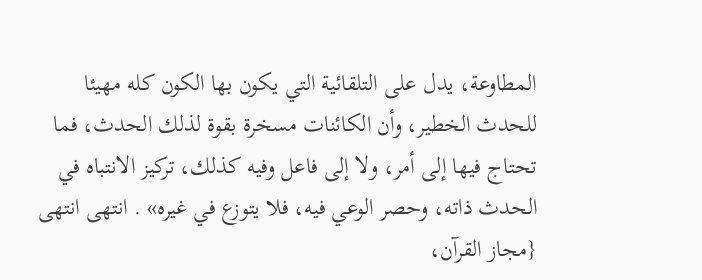المطاوعة، يدل على التلقائية التي يكون بها الكون كله مهيئا للحدث الخطير، وأن الكائنات مسخرة بقوة لذلك الحدث، فما تحتاج فيها إلى أمر، ولا إلى فاعل وفيه كذلك، تركيز الانتباه في الحدث ذاته، وحصر الوعي فيه، فلا يتوزع في غيره» . انتهى انتهى {مجاز القرآن،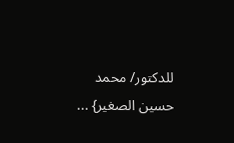للدكتور/ محمد حسين الصغير} ...